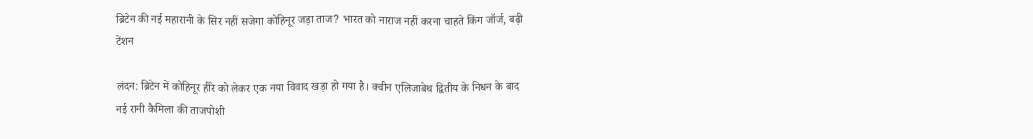ब्रिटेन की नई महारानी के सिर नहीं सजेगा कोहिनूर जड़ा ताज? भारत को नाराज नहीं करना चाहते किंग जॉर्ज, बढ़ी टेंशन

लंदन: ब्रिटेन में कोहिनूर हीरे को लेकर एक नया विवाद खड़ा हो गया है। क्वीन एलिजाबेथ द्वितीय के निधन के बाद नई रानी कैमिला की ताजपोशी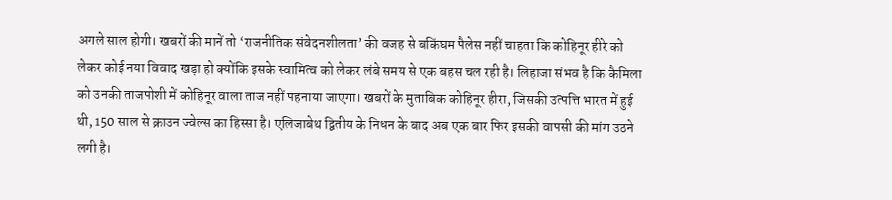अगले साल होगी। खबरों की मानें तो ‘राजनीतिक संवेदनशीलता’ की वजह से बकिंघम पैलेस नहीं चाहता कि कोहिनूर हीरे को लेकर कोई नया विवाद खड़ा हो क्योंकि इसके स्वामित्व को लेकर लंबे समय से एक बहस चल रही है। लिहाजा संभव है कि कैमिला को उनकी ताजपोशी में कोहिनूर वाला ताज नहीं पहनाया जाएगा। खबरों के मुताबिक कोहिनूर हीरा, जिसकी उत्पत्ति भारत में हुई थी, 150 साल से क्राउन ज्वेल्स का हिस्सा है। एलिजाबेथ द्वितीय के निधन के बाद अब एक बार फिर इसकी वापसी की मांग उठने लगी है।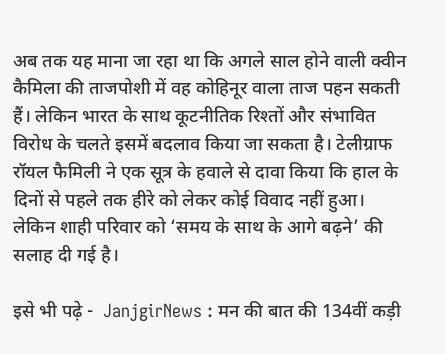अब तक यह माना जा रहा था कि अगले साल होने वाली क्वीन कैमिला की ताजपोशी में वह कोहिनूर वाला ताज पहन सकती हैं। लेकिन भारत के साथ कूटनीतिक रिश्तों और संभावित विरोध के चलते इसमें बदलाव किया जा सकता है। टेलीग्राफ रॉयल फैमिली ने एक सूत्र के हवाले से दावा किया कि हाल के दिनों से पहले तक हीरे को लेकर कोई विवाद नहीं हुआ। लेकिन शाही परिवार को ‘समय के साथ के आगे बढ़ने’ की सलाह दी गई है।

इसे भी पढ़े -  JanjgirNews : मन की बात की 134वीं कड़ी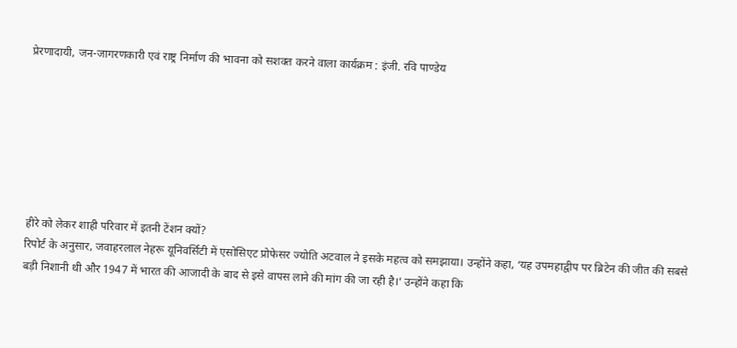प्रेरणादायी, जन-जागरणकारी एवं राष्ट्र निर्माण की भावना को सशक्त करने वाला कार्यक्रम : इंजी. रवि पाण्डेय







हीरे को लेकर शाही परिवार में इतनी टेंशन क्यों?
रिपोर्ट के अनुसार, जवाहरलाल नेहरू यूनिवर्सिटी में एसोसिएट प्रोफेसर ज्योति अटवाल ने इसके महत्व को समझाया। उन्होंने कहा, ‘यह उपमहाद्वीप पर ब्रिटेन की जीत की सबसे बड़ी निशानी थी और 1947 में भारत की आजादी के बाद से इसे वापस लाने की मांग की जा रही है।’ उन्होंने कहा कि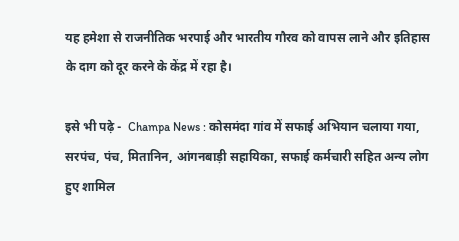यह हमेशा से राजनीतिक भरपाई और भारतीय गौरव को वापस लाने और इतिहास के दाग को दूर करने के केंद्र में रहा है।

इसे भी पढ़े -  Champa News : कोसमंदा गांव में सफाई अभियान चलाया गया, सरपंच, पंच, मितानिन, आंगनबाड़ी सहायिका, सफाई कर्मचारी सहित अन्य लोग हुए शामिल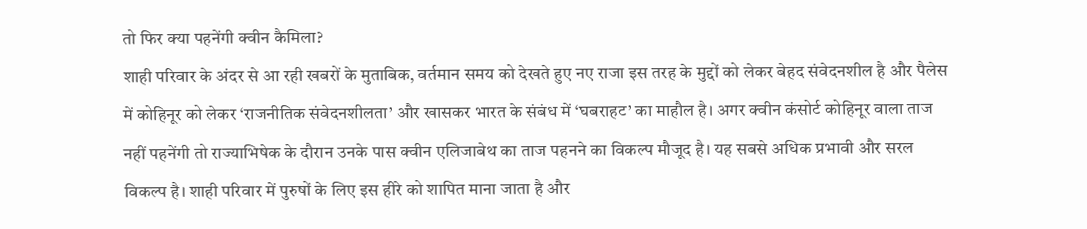तो फिर क्या पहनेंगी क्वीन कैमिला?
शाही परिवार के अंदर से आ रही खबरों के मुताबिक, वर्तमान समय को देखते हुए नए राजा इस तरह के मुद्दों को लेकर बेहद संवेदनशील है और पैलेस में कोहिनूर को लेकर ‘राजनीतिक संवेदनशीलता’ और खासकर भारत के संबंध में ‘घबराहट’ का माहौल है। अगर क्वीन कंसोर्ट कोहिनूर वाला ताज नहीं पहनेंगी तो राज्याभिषेक के दौरान उनके पास क्वीन एलिजाबेथ का ताज पहनने का विकल्प मौजूद है। यह सबसे अधिक प्रभावी और सरल विकल्प है। शाही परिवार में पुरुषों के लिए इस हीरे को शापित माना जाता है और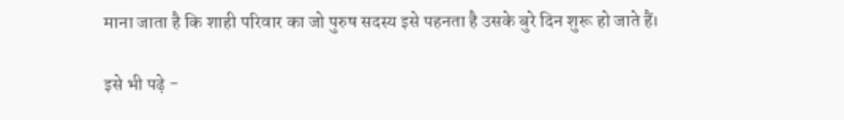माना जाता है कि शाही परिवार का जो पुरुष सदस्य इसे पहनता है उसके बुरे दिन शुरू हो जाते हैं।

इसे भी पढ़े -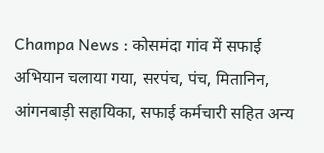Champa News : कोसमंदा गांव में सफाई अभियान चलाया गया, सरपंच, पंच, मितानिन, आंगनबाड़ी सहायिका, सफाई कर्मचारी सहित अन्य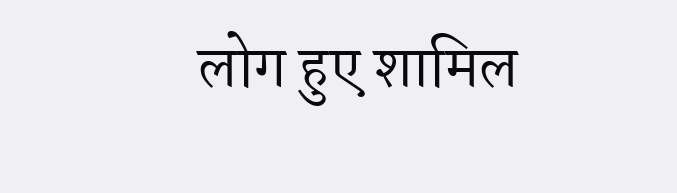लोग हुए शामिल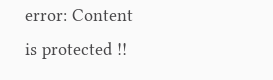error: Content is protected !!